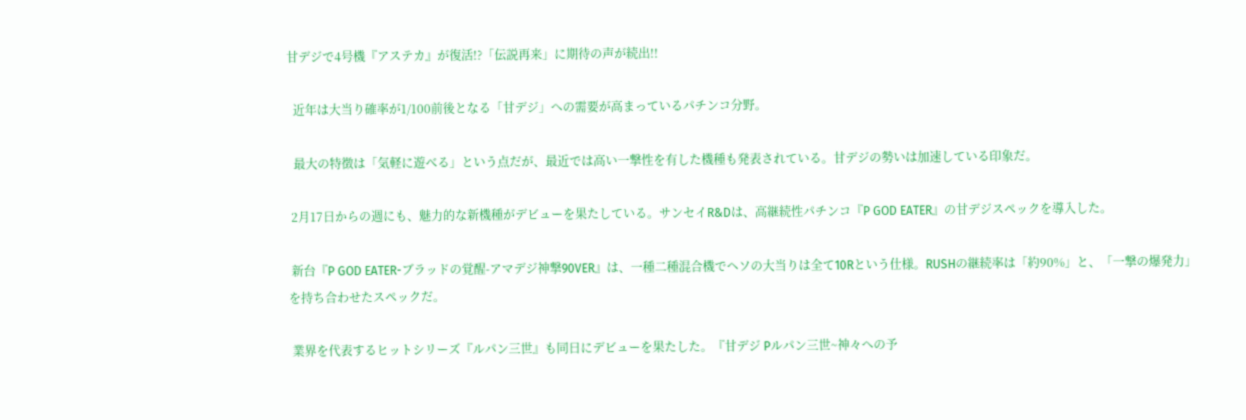甘デジで4号機『アステカ』が復活!?「伝説再来」に期待の声が続出!!

  近年は大当り確率が1/100前後となる「甘デジ」への需要が高まっているパチンコ分野。

  最大の特徴は「気軽に遊べる」という点だが、最近では高い一撃性を有した機種も発表されている。甘デジの勢いは加速している印象だ。

 2月17日からの週にも、魅力的な新機種がデビューを果たしている。サンセイR&Dは、高継続性パチンコ『P GOD EATER』の甘デジスペックを導入した。

 新台『P GOD EATER-ブラッドの覚醒-アマデジ神撃90VER』は、一種二種混合機でヘソの大当りは全て10Rという仕様。RUSHの継続率は「約90%」と、「一撃の爆発力」を持ち合わせたスペックだ。

 業界を代表するヒットシリーズ『ルパン三世』も同日にデビューを果たした。『甘デジ Pルパン三世~神々への予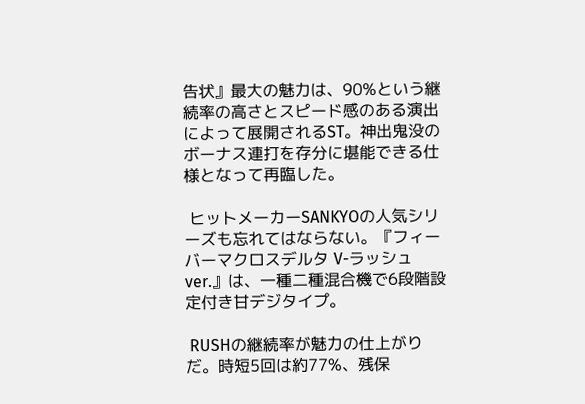告状』最大の魅力は、90%という継続率の高さとスピード感のある演出によって展開されるST。神出鬼没のボーナス連打を存分に堪能できる仕様となって再臨した。

 ヒットメーカーSANKYOの人気シリーズも忘れてはならない。『フィーバーマクロスデルタ V-ラッシュver.』は、一種二種混合機で6段階設定付き甘デジタイプ。

 RUSHの継続率が魅力の仕上がりだ。時短5回は約77%、残保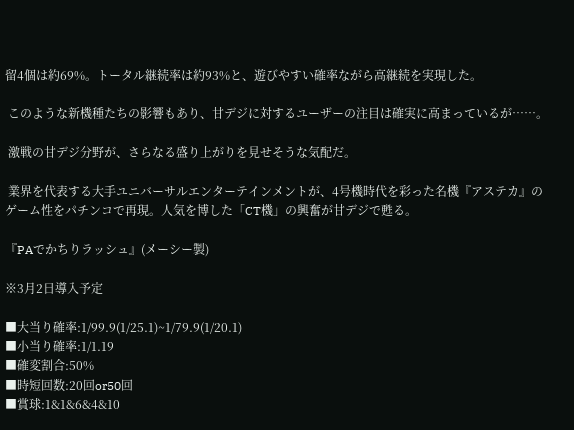留4個は約69%。トータル継続率は約93%と、遊びやすい確率ながら高継続を実現した。

 このような新機種たちの影響もあり、甘デジに対するユーザーの注目は確実に高まっているが……。

 激戦の甘デジ分野が、さらなる盛り上がりを見せそうな気配だ。

 業界を代表する大手ユニバーサルエンターテインメントが、4号機時代を彩った名機『アステカ』のゲーム性をパチンコで再現。人気を博した「CT機」の興奮が甘デジで甦る。

『PAでかちりラッシュ』(メーシー製)

※3月2日導入予定

■大当り確率:1/99.9(1/25.1)~1/79.9(1/20.1)
■小当り確率:1/1.19
■確変割合:50%
■時短回数:20回or50回
■賞球:1&1&6&4&10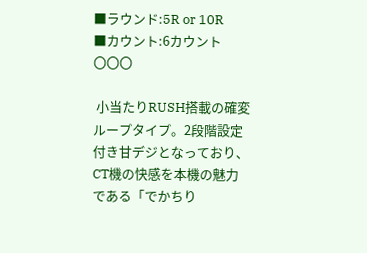■ラウンド:5R or 10R
■カウント:6カウント
〇〇〇

 小当たりRUSH搭載の確変ループタイプ。2段階設定付き甘デジとなっており、CT機の快感を本機の魅力である「でかちり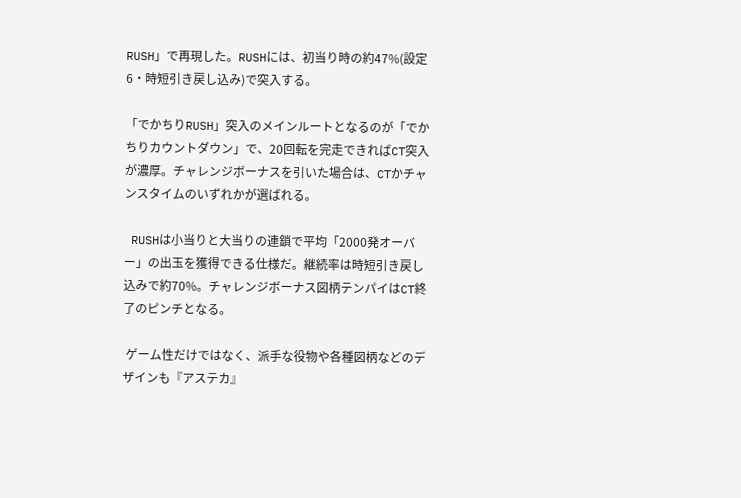RUSH」で再現した。RUSHには、初当り時の約47%(設定6・時短引き戻し込み)で突入する。

「でかちりRUSH」突入のメインルートとなるのが「でかちりカウントダウン」で、20回転を完走できればCT突入が濃厚。チャレンジボーナスを引いた場合は、CTかチャンスタイムのいずれかが選ばれる。

 RUSHは小当りと大当りの連鎖で平均「2000発オーバー」の出玉を獲得できる仕様だ。継続率は時短引き戻し込みで約70%。チャレンジボーナス図柄テンパイはCT終了のピンチとなる。

 ゲーム性だけではなく、派手な役物や各種図柄などのデザインも『アステカ』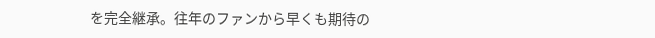を完全継承。往年のファンから早くも期待の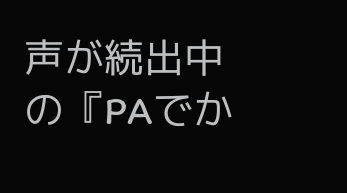声が続出中の『PAでか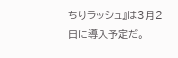ちりラッシュ』は3月2日に導入予定だ。